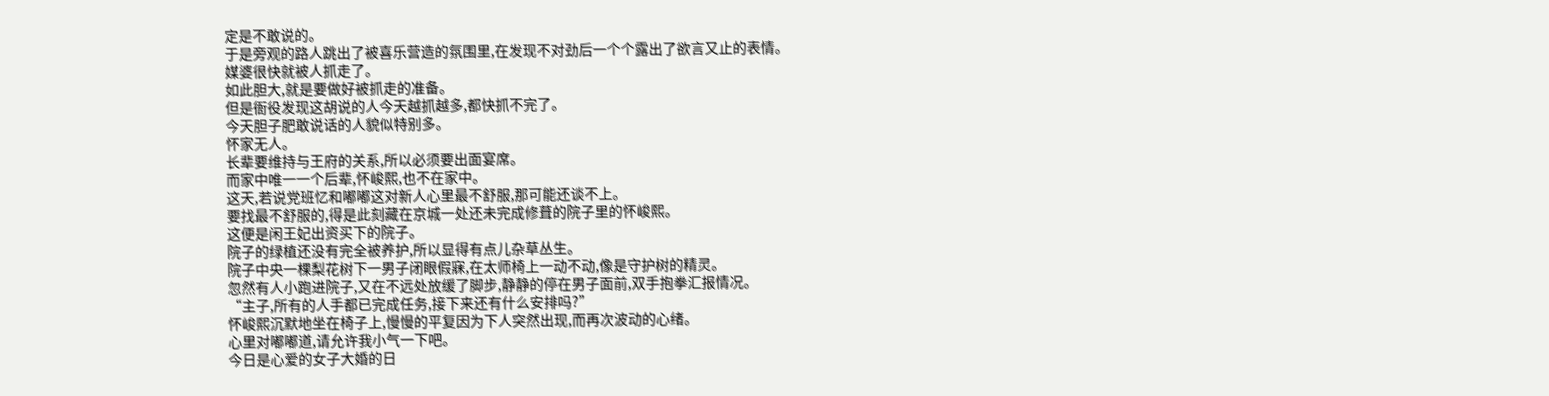定是不敢说的。
于是旁观的路人跳出了被喜乐营造的氛围里,在发现不对劲后一个个露出了欲言又止的表情。
媒婆很快就被人抓走了。
如此胆大,就是要做好被抓走的准备。
但是衙役发现这胡说的人今天越抓越多,都快抓不完了。
今天胆子肥敢说话的人貌似特别多。
怀家无人。
长辈要维持与王府的关系,所以必须要出面宴席。
而家中唯一一个后辈,怀峻熙,也不在家中。
这天,若说党班忆和嘟嘟这对新人心里最不舒服,那可能还谈不上。
要找最不舒服的,得是此刻藏在京城一处还未完成修葺的院子里的怀峻熙。
这便是闲王妃出资买下的院子。
院子的绿植还没有完全被养护,所以显得有点儿杂草丛生。
院子中央一棵梨花树下一男子闭眼假寐,在太师椅上一动不动,像是守护树的精灵。
忽然有人小跑进院子,又在不远处放缓了脚步,静静的停在男子面前,双手抱拳汇报情况。
“主子,所有的人手都已完成任务,接下来还有什么安排吗?”
怀峻熙沉默地坐在椅子上,慢慢的平复因为下人突然出现,而再次波动的心绪。
心里对嘟嘟道,请允许我小气一下吧。
今日是心爱的女子大婚的日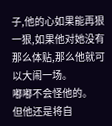子,他的心如果能再狠一狠,如果他对她没有那么体贴,那么他就可以大闹一场。
嘟嘟不会怪他的。
但他还是将自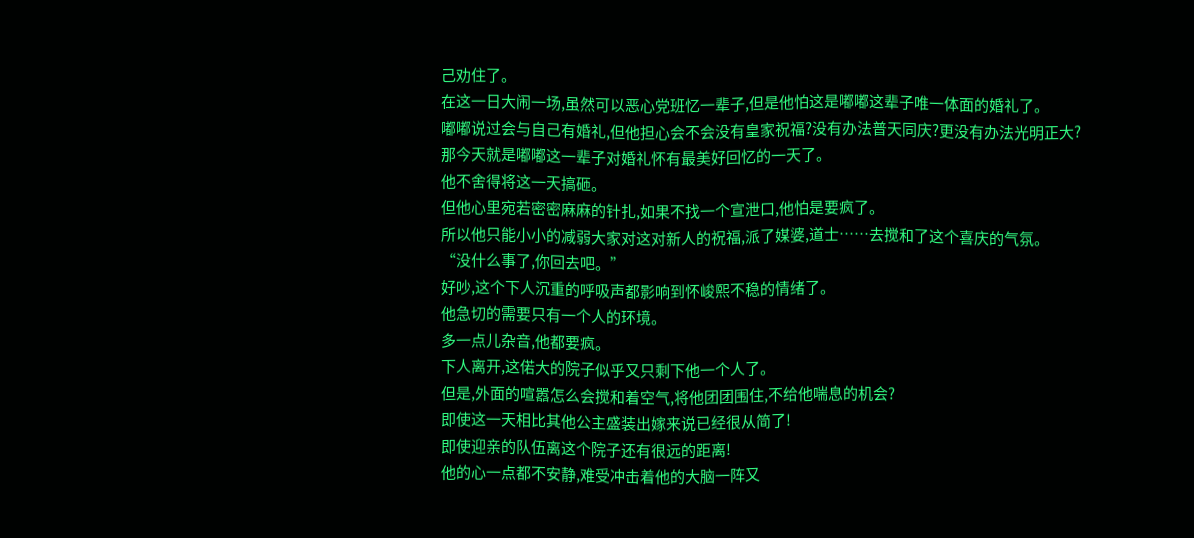己劝住了。
在这一日大闹一场,虽然可以恶心党班忆一辈子,但是他怕这是嘟嘟这辈子唯一体面的婚礼了。
嘟嘟说过会与自己有婚礼,但他担心会不会没有皇家祝福?没有办法普天同庆?更没有办法光明正大?
那今天就是嘟嘟这一辈子对婚礼怀有最美好回忆的一天了。
他不舍得将这一天搞砸。
但他心里宛若密密麻麻的针扎,如果不找一个宣泄口,他怕是要疯了。
所以他只能小小的减弱大家对这对新人的祝福,派了媒婆,道士……去搅和了这个喜庆的气氛。
“没什么事了,你回去吧。”
好吵,这个下人沉重的呼吸声都影响到怀峻熙不稳的情绪了。
他急切的需要只有一个人的环境。
多一点儿杂音,他都要疯。
下人离开,这偌大的院子似乎又只剩下他一个人了。
但是,外面的喧嚣怎么会搅和着空气,将他团团围住,不给他喘息的机会?
即使这一天相比其他公主盛装出嫁来说已经很从简了!
即使迎亲的队伍离这个院子还有很远的距离!
他的心一点都不安静,难受冲击着他的大脑一阵又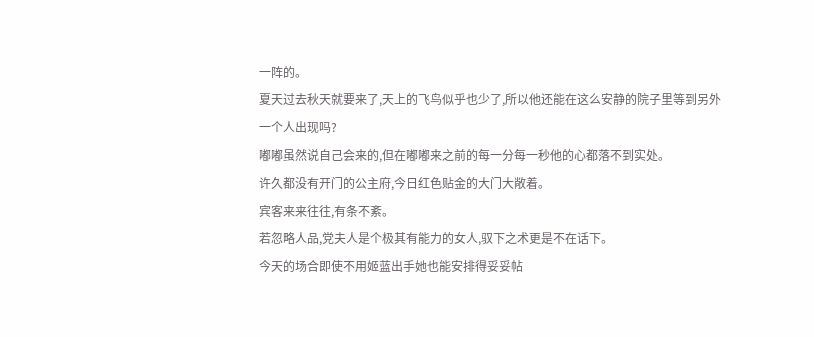一阵的。
夏天过去秋天就要来了,天上的飞鸟似乎也少了,所以他还能在这么安静的院子里等到另外一个人出现吗?
嘟嘟虽然说自己会来的,但在嘟嘟来之前的每一分每一秒他的心都落不到实处。
许久都没有开门的公主府,今日红色贴金的大门大敞着。
宾客来来往往,有条不紊。
若忽略人品,党夫人是个极其有能力的女人,驭下之术更是不在话下。
今天的场合即使不用姬蓝出手她也能安排得妥妥帖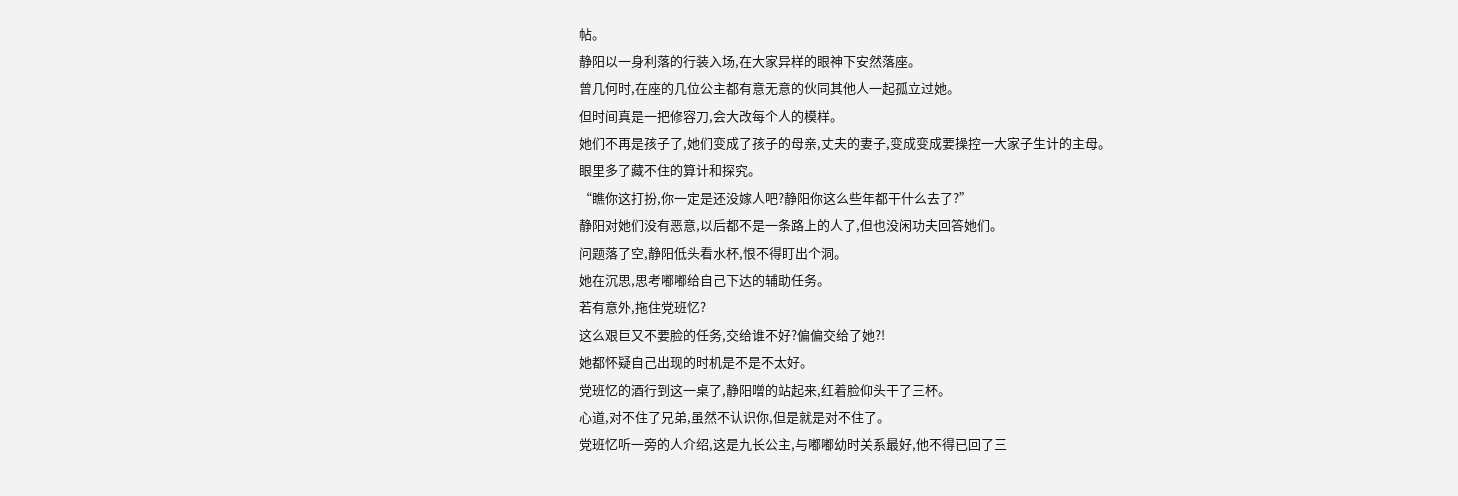帖。
静阳以一身利落的行装入场,在大家异样的眼神下安然落座。
曾几何时,在座的几位公主都有意无意的伙同其他人一起孤立过她。
但时间真是一把修容刀,会大改每个人的模样。
她们不再是孩子了,她们变成了孩子的母亲,丈夫的妻子,变成变成要操控一大家子生计的主母。
眼里多了藏不住的算计和探究。
“瞧你这打扮,你一定是还没嫁人吧?静阳你这么些年都干什么去了?”
静阳对她们没有恶意,以后都不是一条路上的人了,但也没闲功夫回答她们。
问题落了空,静阳低头看水杯,恨不得盯出个洞。
她在沉思,思考嘟嘟给自己下达的辅助任务。
若有意外,拖住党班忆?
这么艰巨又不要脸的任务,交给谁不好?偏偏交给了她?!
她都怀疑自己出现的时机是不是不太好。
党班忆的酒行到这一桌了,静阳噌的站起来,红着脸仰头干了三杯。
心道,对不住了兄弟,虽然不认识你,但是就是对不住了。
党班忆听一旁的人介绍,这是九长公主,与嘟嘟幼时关系最好,他不得已回了三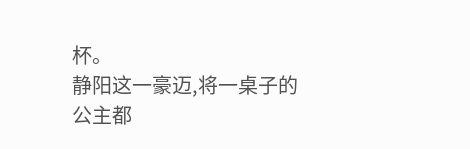杯。
静阳这一豪迈,将一桌子的公主都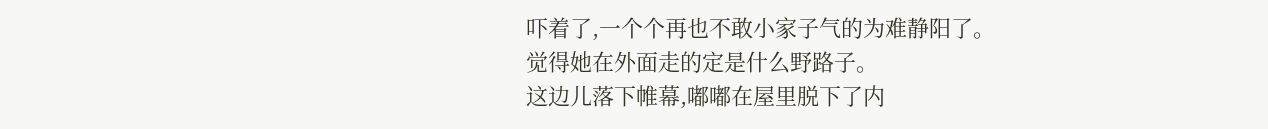吓着了,一个个再也不敢小家子气的为难静阳了。
觉得她在外面走的定是什么野路子。
这边儿落下帷幕,嘟嘟在屋里脱下了内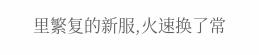里繁复的新服,火速换了常